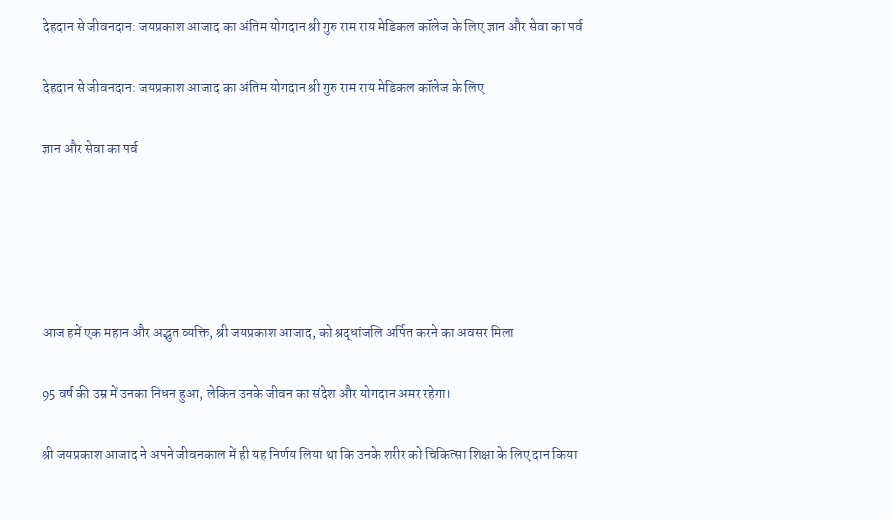देहदान से जीवनदान: जयप्रकाश आजाद का अंतिम योगदान श्री गुरु राम राय मेडिकल कॉलेज के लिए ज्ञान और सेवा का पर्व

देहदान से जीवनदान: जयप्रकाश आजाद का अंतिम योगदान श्री गुरु राम राय मेडिकल कॉलेज के लिए

ज्ञान और सेवा का पर्व





आज हमें एक महान और अद्भुत व्यक्ति, श्री जयप्रकाश आजाद, को श्रद्धांजलि अर्पित करने का अवसर मिला

95 वर्ष की उम्र में उनका निधन हुआ, लेकिन उनके जीवन का संदेश और योगदान अमर रहेगा।

श्री जयप्रकाश आजाद ने अपने जीवनकाल में ही यह निर्णय लिया था कि उनके शरीर को चिकित्सा शिक्षा के लिए दान किया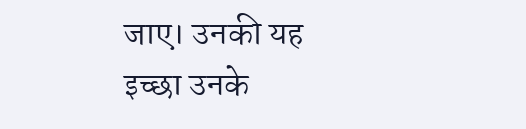जाए। उनकी यह इच्छा उनके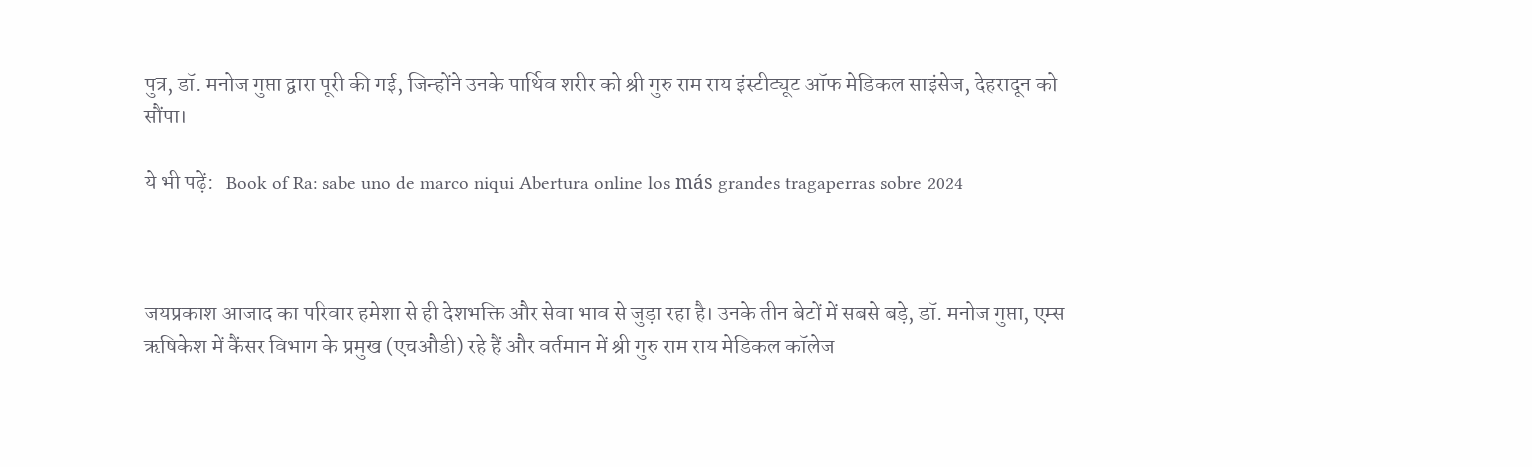पुत्र, डॉ. मनोज गुप्ता द्वारा पूरी की गई, जिन्होंने उनके पार्थिव शरीर को श्री गुरु राम राय इंस्टीट्यूट ऑफ मेडिकल साइंसेज, देहरादून को सौंपा।

ये भी पढ़ें:   Book of Ra: sabe uno de marco niqui Abertura online los más grandes tragaperras sobre 2024



जयप्रकाश आजाद का परिवार हमेशा से ही देशभक्ति और सेवा भाव से जुड़ा रहा है। उनके तीन बेटों में सबसे बड़े, डॉ. मनोज गुप्ता, एम्स ऋषिकेश में कैंसर विभाग के प्रमुख (एचऔडी) रहे हैं और वर्तमान में श्री गुरु राम राय मेडिकल कॉलेज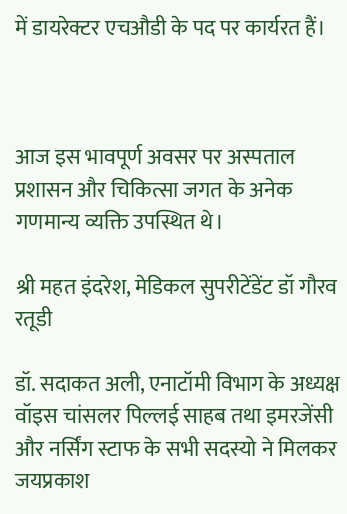में डायरेक्टर एचऔडी के पद पर कार्यरत हैं।



आज इस भावपूर्ण अवसर पर अस्पताल प्रशासन और चिकित्सा जगत के अनेक गणमान्य व्यक्ति उपस्थित थे।

श्री महत इंदरेश, मेडिकल सुपरीटेंडेंट डॉ गौरव रतूडी

डॉ. सदाकत अली, एनाटॉमी विभाग के अध्यक्ष वॉइस चांसलर पिल्लई साहब तथा इमरजेंसी और नर्सिंग स्टाफ के सभी सदस्यो ने मिलकर जयप्रकाश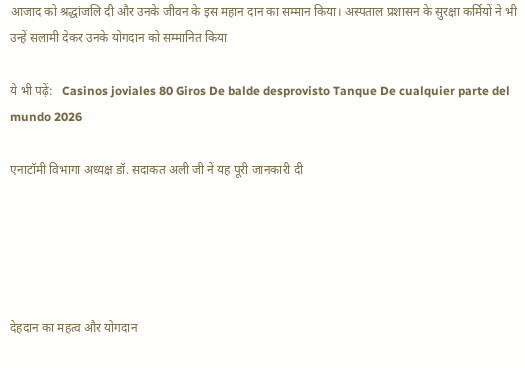आजाद को श्रद्धांजलि दी और उनके जीवन के इस महान दान का सम्मान किया। अस्पताल प्रशासन के सुरक्षा कर्मियों ने भी उन्हें सलामी देकर उनके योगदान को सम्मानित किया

ये भी पढ़ें:   Casinos joviales 80 Giros De balde desprovisto Tanque De cualquier parte del mundo 2026

एनाटॉमी विभागा अध्यक्ष डॉ. सदाकत अली जी नें यह पूरी जानकारी दी





देहदान का महत्व और योगदान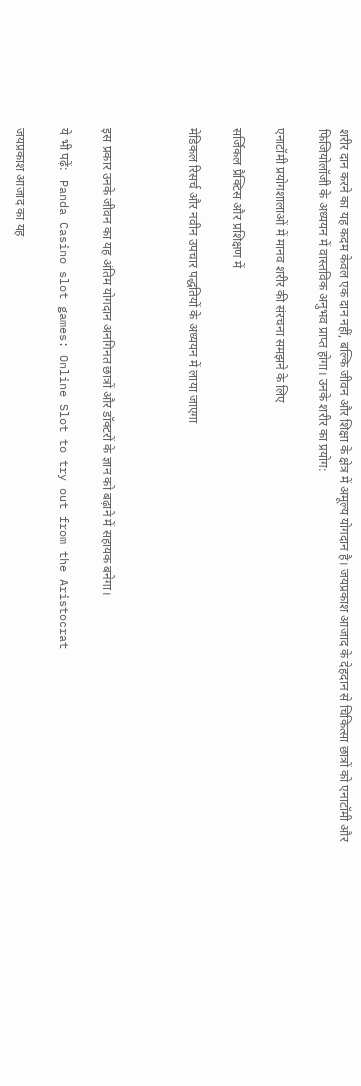शरीर दान करने का यह कदम केवल एक दान नहीं, बल्कि जीवन और शिक्षा के क्षेत्र में अमूल्य योगदान है। जयप्रकाश आजाद के देहदान से चिकित्सा छात्रों को एनाटॉमी और फिजियोलॉजी के अध्ययन में वास्तविक अनुभव प्राप्त होगा। उनके शरीर का प्रयोग:

एनाटॉमी प्रयोगशालाओं में मानव शरीर की संरचना समझने के लिए

सर्जिकल प्रैक्टिस और प्रशिक्षण में

मेडिकल रिसर्च और नवीन उपचार पद्धतियों के अध्ययन में लाया जाएगा



इस प्रकार उनके जीवन का यह अंतिम योगदान अनगिनत छात्रों और डॉक्टरों के ज्ञान को बढ़ाने में सहायक बनेगा।

ये भी पढ़ें:   Panda Casino slot games: Online Slot to try out from the Aristocrat

जयप्रकाश आजाद का यह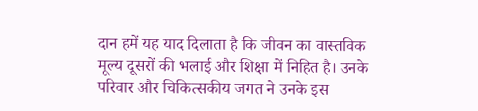दान हमें यह याद दिलाता है कि जीवन का वास्तविक मूल्य दूसरों की भलाई और शिक्षा में निहित है। उनके परिवार और चिकित्सकीय जगत ने उनके इस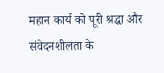महान कार्य को पूरी श्रद्धा और संवेदनशीलता के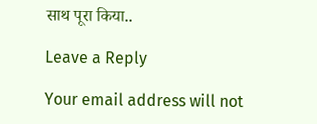साथ पूरा किया..

Leave a Reply

Your email address will not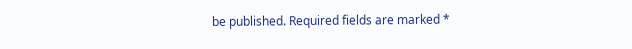be published. Required fields are marked *